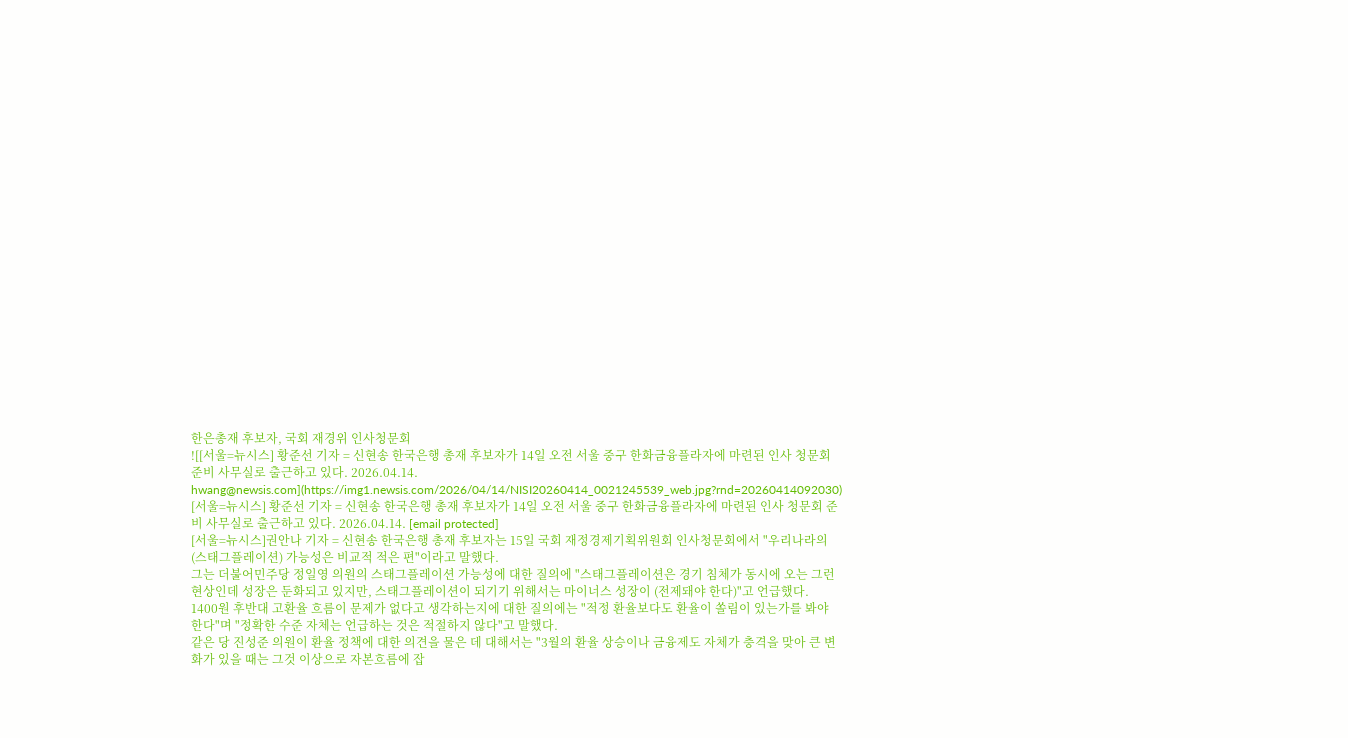한은총재 후보자, 국회 재경위 인사청문회
![[서울=뉴시스] 황준선 기자 = 신현송 한국은행 총재 후보자가 14일 오전 서울 중구 한화금융플라자에 마련된 인사 청문회 준비 사무실로 출근하고 있다. 2026.04.14. hwang@newsis.com](https://img1.newsis.com/2026/04/14/NISI20260414_0021245539_web.jpg?rnd=20260414092030)
[서울=뉴시스] 황준선 기자 = 신현송 한국은행 총재 후보자가 14일 오전 서울 중구 한화금융플라자에 마련된 인사 청문회 준비 사무실로 출근하고 있다. 2026.04.14. [email protected]
[서울=뉴시스]권안나 기자 = 신현송 한국은행 총재 후보자는 15일 국회 재정경제기획위원회 인사청문회에서 "우리나라의 (스태그플레이션) 가능성은 비교적 적은 편"이라고 말했다.
그는 더불어민주당 정일영 의원의 스태그플레이션 가능성에 대한 질의에 "스태그플레이션은 경기 침체가 동시에 오는 그런 현상인데 성장은 둔화되고 있지만, 스태그플레이션이 되기기 위해서는 마이너스 성장이 (전제돼야 한다)"고 언급했다.
1400원 후반대 고환율 흐름이 문제가 없다고 생각하는지에 대한 질의에는 "적정 환율보다도 환율이 쏠림이 있는가를 봐야 한다"며 "정확한 수준 자체는 언급하는 것은 적절하지 않다"고 말했다.
같은 당 진성준 의원이 환율 정책에 대한 의견을 물은 데 대해서는 "3월의 환율 상승이나 금융제도 자체가 충격을 맞아 큰 변화가 있을 때는 그것 이상으로 자본흐름에 잡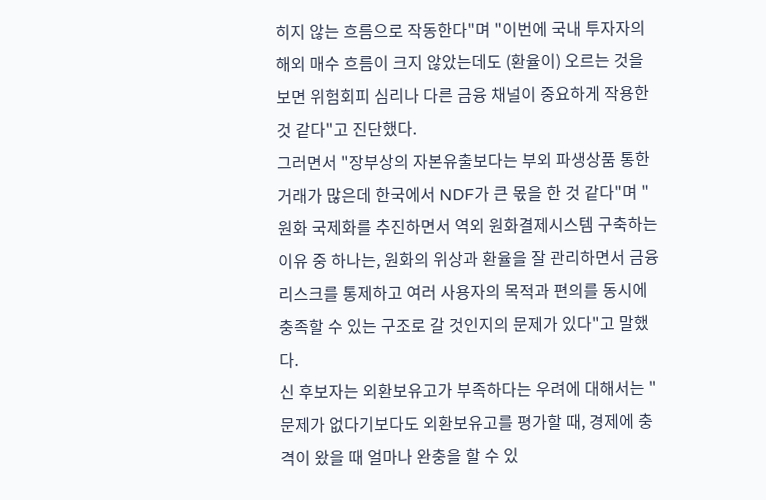히지 않는 흐름으로 작동한다"며 "이번에 국내 투자자의 해외 매수 흐름이 크지 않았는데도 (환율이) 오르는 것을 보면 위험회피 심리나 다른 금융 채널이 중요하게 작용한 것 같다"고 진단했다.
그러면서 "장부상의 자본유출보다는 부외 파생상품 통한 거래가 많은데 한국에서 NDF가 큰 몫을 한 것 같다"며 "원화 국제화를 추진하면서 역외 원화결제시스템 구축하는 이유 중 하나는, 원화의 위상과 환율을 잘 관리하면서 금융리스크를 통제하고 여러 사용자의 목적과 편의를 동시에 충족할 수 있는 구조로 갈 것인지의 문제가 있다"고 말했다.
신 후보자는 외환보유고가 부족하다는 우려에 대해서는 "문제가 없다기보다도 외환보유고를 평가할 때, 경제에 충격이 왔을 때 얼마나 완충을 할 수 있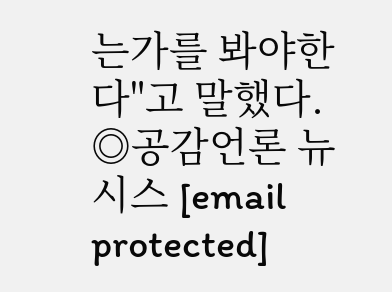는가를 봐야한다"고 말했다.
◎공감언론 뉴시스 [email protected]